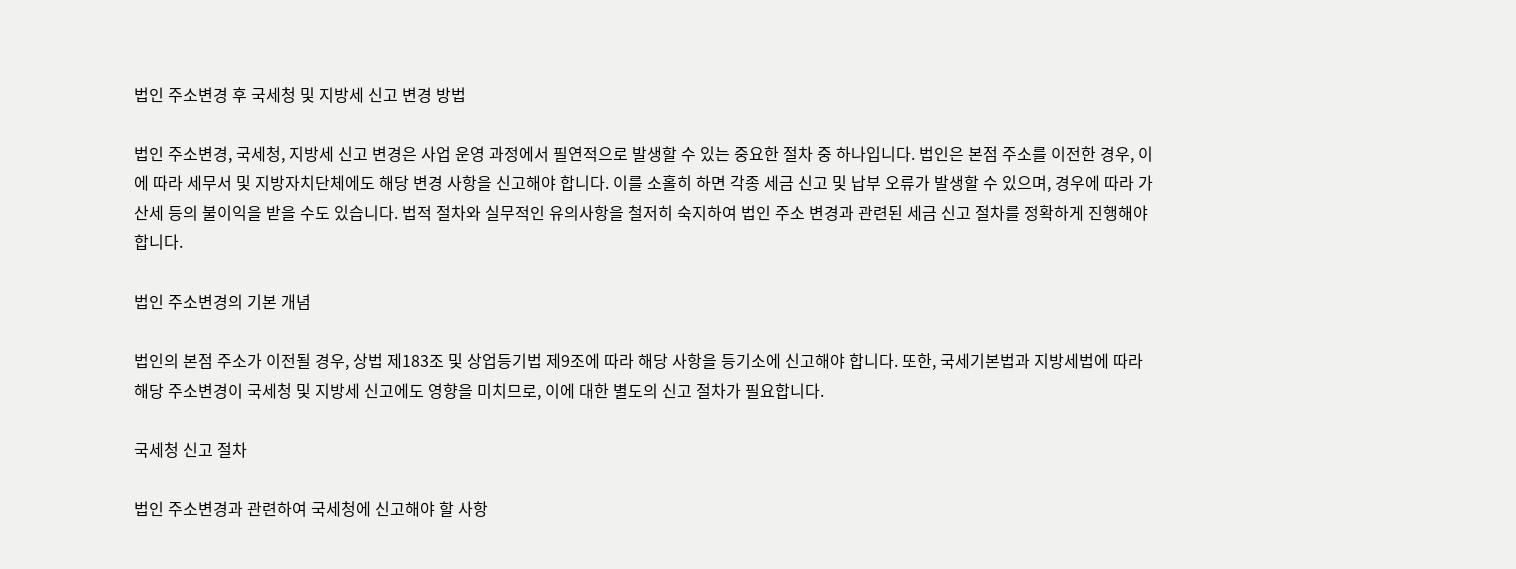법인 주소변경 후 국세청 및 지방세 신고 변경 방법

법인 주소변경, 국세청, 지방세 신고 변경은 사업 운영 과정에서 필연적으로 발생할 수 있는 중요한 절차 중 하나입니다. 법인은 본점 주소를 이전한 경우, 이에 따라 세무서 및 지방자치단체에도 해당 변경 사항을 신고해야 합니다. 이를 소홀히 하면 각종 세금 신고 및 납부 오류가 발생할 수 있으며, 경우에 따라 가산세 등의 불이익을 받을 수도 있습니다. 법적 절차와 실무적인 유의사항을 철저히 숙지하여 법인 주소 변경과 관련된 세금 신고 절차를 정확하게 진행해야 합니다.

법인 주소변경의 기본 개념

법인의 본점 주소가 이전될 경우, 상법 제183조 및 상업등기법 제9조에 따라 해당 사항을 등기소에 신고해야 합니다. 또한, 국세기본법과 지방세법에 따라 해당 주소변경이 국세청 및 지방세 신고에도 영향을 미치므로, 이에 대한 별도의 신고 절차가 필요합니다.

국세청 신고 절차

법인 주소변경과 관련하여 국세청에 신고해야 할 사항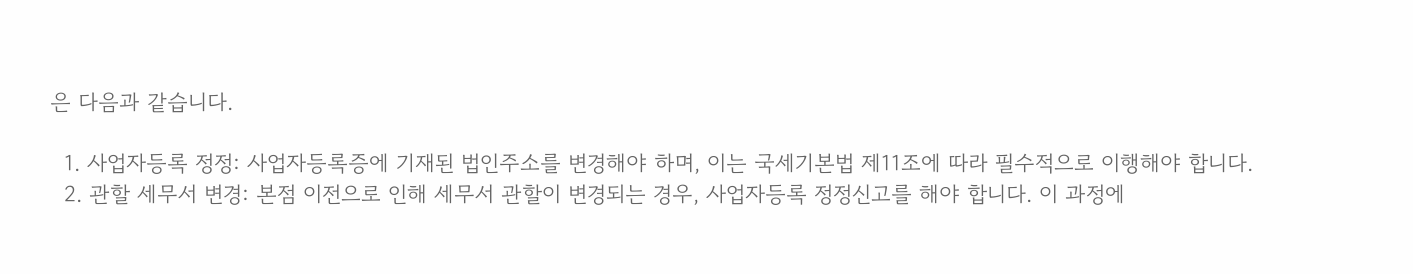은 다음과 같습니다.

  1. 사업자등록 정정: 사업자등록증에 기재된 법인주소를 변경해야 하며, 이는 국세기본법 제11조에 따라 필수적으로 이행해야 합니다.
  2. 관할 세무서 변경: 본점 이전으로 인해 세무서 관할이 변경되는 경우, 사업자등록 정정신고를 해야 합니다. 이 과정에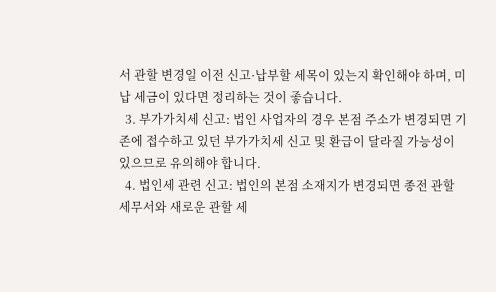서 관할 변경일 이전 신고·납부할 세목이 있는지 확인해야 하며, 미납 세금이 있다면 정리하는 것이 좋습니다.
  3. 부가가치세 신고: 법인 사업자의 경우 본점 주소가 변경되면 기존에 접수하고 있던 부가가치세 신고 및 환급이 달라질 가능성이 있으므로 유의해야 합니다.
  4. 법인세 관련 신고: 법인의 본점 소재지가 변경되면 종전 관할 세무서와 새로운 관할 세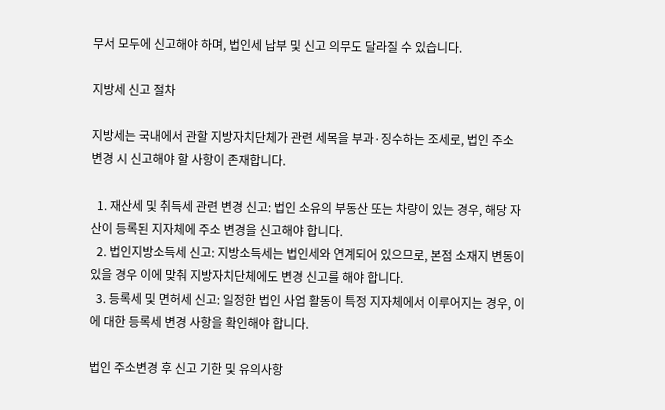무서 모두에 신고해야 하며, 법인세 납부 및 신고 의무도 달라질 수 있습니다.

지방세 신고 절차

지방세는 국내에서 관할 지방자치단체가 관련 세목을 부과·징수하는 조세로, 법인 주소 변경 시 신고해야 할 사항이 존재합니다.

  1. 재산세 및 취득세 관련 변경 신고: 법인 소유의 부동산 또는 차량이 있는 경우, 해당 자산이 등록된 지자체에 주소 변경을 신고해야 합니다.
  2. 법인지방소득세 신고: 지방소득세는 법인세와 연계되어 있으므로, 본점 소재지 변동이 있을 경우 이에 맞춰 지방자치단체에도 변경 신고를 해야 합니다.
  3. 등록세 및 면허세 신고: 일정한 법인 사업 활동이 특정 지자체에서 이루어지는 경우, 이에 대한 등록세 변경 사항을 확인해야 합니다.

법인 주소변경 후 신고 기한 및 유의사항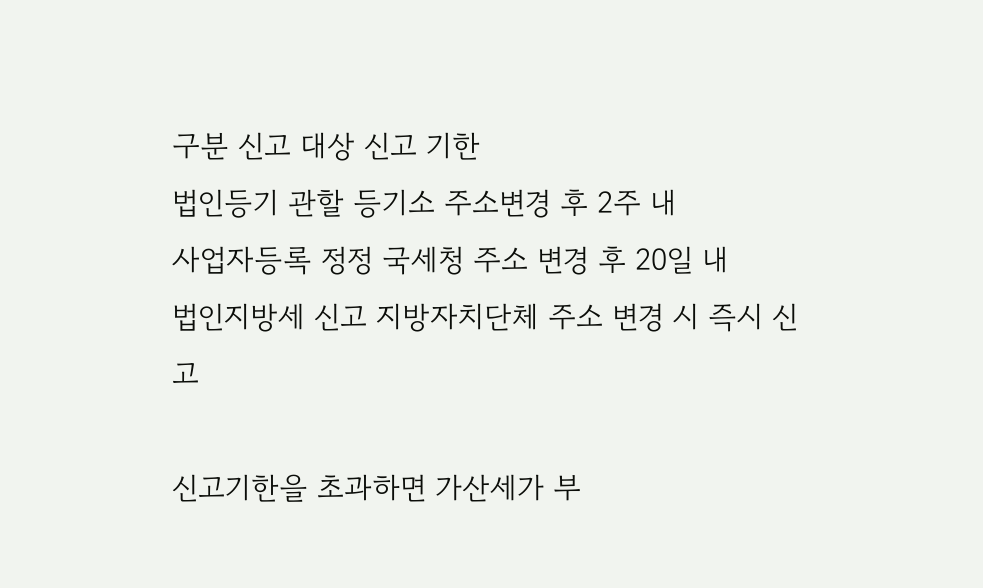구분 신고 대상 신고 기한
법인등기 관할 등기소 주소변경 후 2주 내
사업자등록 정정 국세청 주소 변경 후 20일 내
법인지방세 신고 지방자치단체 주소 변경 시 즉시 신고

신고기한을 초과하면 가산세가 부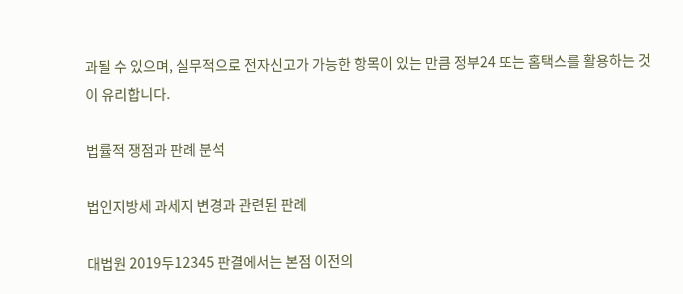과될 수 있으며, 실무적으로 전자신고가 가능한 항목이 있는 만큼 정부24 또는 홈택스를 활용하는 것이 유리합니다.

법률적 쟁점과 판례 분석

법인지방세 과세지 변경과 관련된 판례

대법원 2019두12345 판결에서는 본점 이전의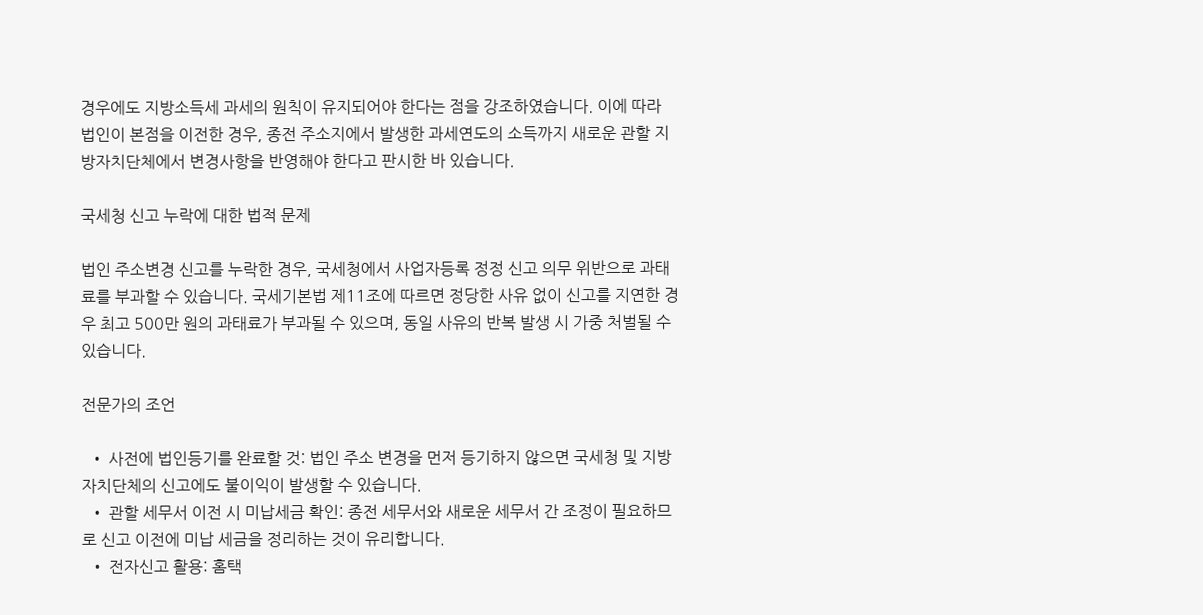경우에도 지방소득세 과세의 원칙이 유지되어야 한다는 점을 강조하였습니다. 이에 따라 법인이 본점을 이전한 경우, 종전 주소지에서 발생한 과세연도의 소득까지 새로운 관할 지방자치단체에서 변경사항을 반영해야 한다고 판시한 바 있습니다.

국세청 신고 누락에 대한 법적 문제

법인 주소변경 신고를 누락한 경우, 국세청에서 사업자등록 정정 신고 의무 위반으로 과태료를 부과할 수 있습니다. 국세기본법 제11조에 따르면 정당한 사유 없이 신고를 지연한 경우 최고 500만 원의 과태료가 부과될 수 있으며, 동일 사유의 반복 발생 시 가중 처벌될 수 있습니다.

전문가의 조언

  • 사전에 법인등기를 완료할 것: 법인 주소 변경을 먼저 등기하지 않으면 국세청 및 지방자치단체의 신고에도 불이익이 발생할 수 있습니다.
  • 관할 세무서 이전 시 미납세금 확인: 종전 세무서와 새로운 세무서 간 조정이 필요하므로 신고 이전에 미납 세금을 정리하는 것이 유리합니다.
  • 전자신고 활용: 홈택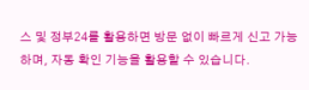스 및 정부24를 활용하면 방문 없이 빠르게 신고 가능하며, 자동 확인 기능을 활용할 수 있습니다.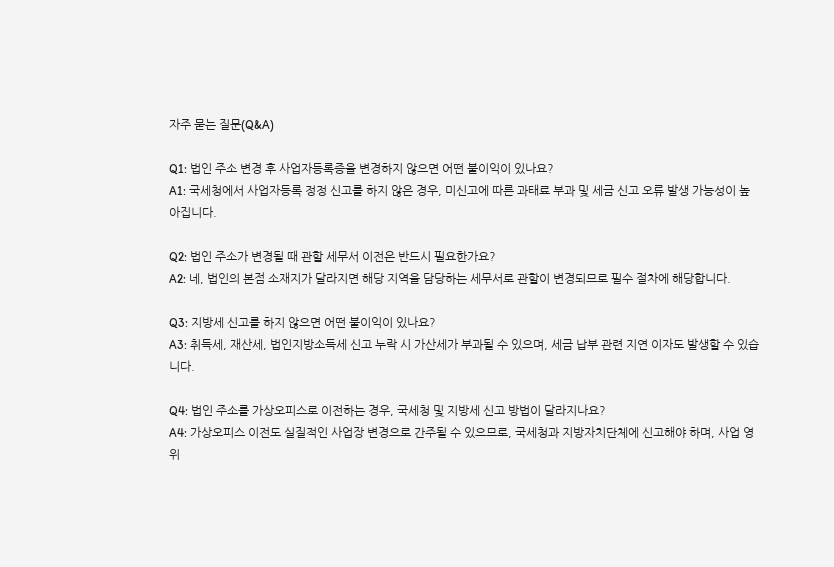자주 묻는 질문(Q&A)

Q1: 법인 주소 변경 후 사업자등록증을 변경하지 않으면 어떤 불이익이 있나요?
A1: 국세청에서 사업자등록 정정 신고를 하지 않은 경우, 미신고에 따른 과태료 부과 및 세금 신고 오류 발생 가능성이 높아집니다.

Q2: 법인 주소가 변경될 때 관할 세무서 이전은 반드시 필요한가요?
A2: 네, 법인의 본점 소재지가 달라지면 해당 지역을 담당하는 세무서로 관할이 변경되므로 필수 절차에 해당합니다.

Q3: 지방세 신고를 하지 않으면 어떤 불이익이 있나요?
A3: 취득세, 재산세, 법인지방소득세 신고 누락 시 가산세가 부과될 수 있으며, 세금 납부 관련 지연 이자도 발생할 수 있습니다.

Q4: 법인 주소를 가상오피스로 이전하는 경우, 국세청 및 지방세 신고 방법이 달라지나요?
A4: 가상오피스 이전도 실질적인 사업장 변경으로 간주될 수 있으므로, 국세청과 지방자치단체에 신고해야 하며, 사업 영위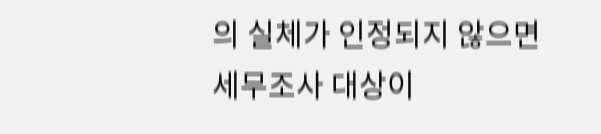의 실체가 인정되지 않으면 세무조사 대상이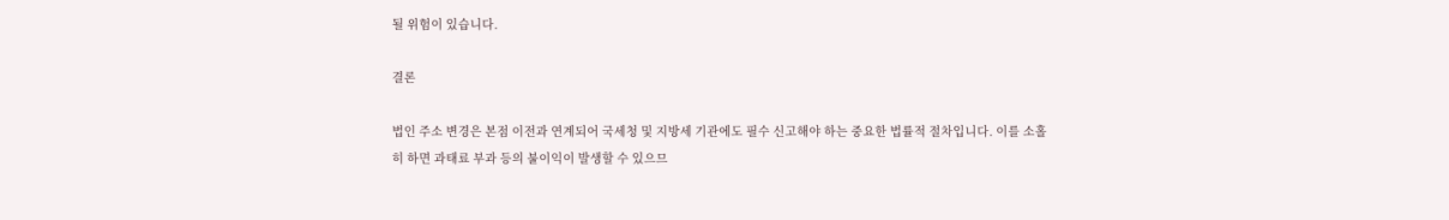될 위험이 있습니다.

결론

법인 주소 변경은 본점 이전과 연계되어 국세청 및 지방세 기관에도 필수 신고해야 하는 중요한 법률적 절차입니다. 이를 소홀히 하면 과태료 부과 등의 불이익이 발생할 수 있으므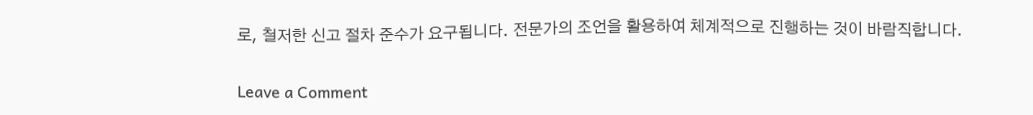로, 철저한 신고 절차 준수가 요구됩니다. 전문가의 조언을 활용하여 체계적으로 진행하는 것이 바람직합니다.

Leave a Comment